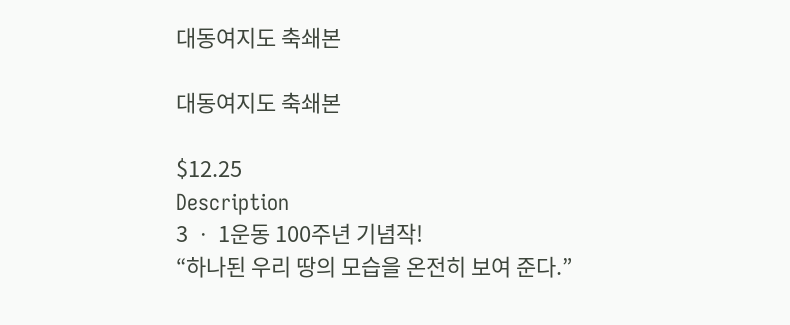대동여지도 축쇄본

대동여지도 축쇄본

$12.25
Description
3 ㆍ 1운동 100주년 기념작!
“하나된 우리 땅의 모습을 온전히 보여 준다.”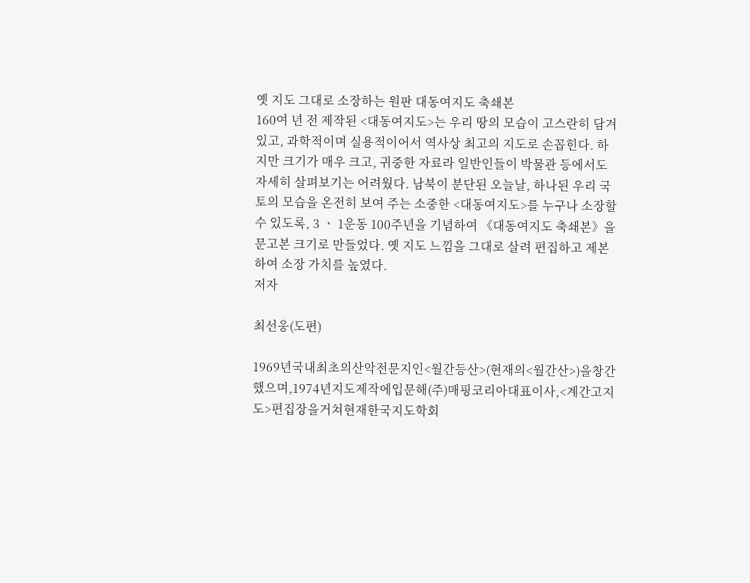옛 지도 그대로 소장하는 원판 대동여지도 축쇄본
160여 년 전 제작된 <대동여지도>는 우리 땅의 모습이 고스란히 담겨 있고, 과학적이며 실용적이어서 역사상 최고의 지도로 손꼽힌다. 하지만 크기가 매우 크고, 귀중한 자료라 일반인들이 박물관 등에서도 자세히 살펴보기는 어려웠다. 남북이 분단된 오늘날, 하나된 우리 국토의 모습을 온전히 보여 주는 소중한 <대동여지도>를 누구나 소장할 수 있도록, 3 ㆍ 1운동 100주년을 기념하여 《대동여지도 축쇄본》을 문고본 크기로 만들었다. 옛 지도 느낌을 그대로 살려 편집하고 제본하여 소장 가치를 높였다.
저자

최선웅(도편)

1969년국내최초의산악전문지인<월간등산>(현재의<월간산>)을창간했으며,1974년지도제작에입문해(주)매핑코리아대표이사,<계간고지도>편집장을거쳐현재한국지도학회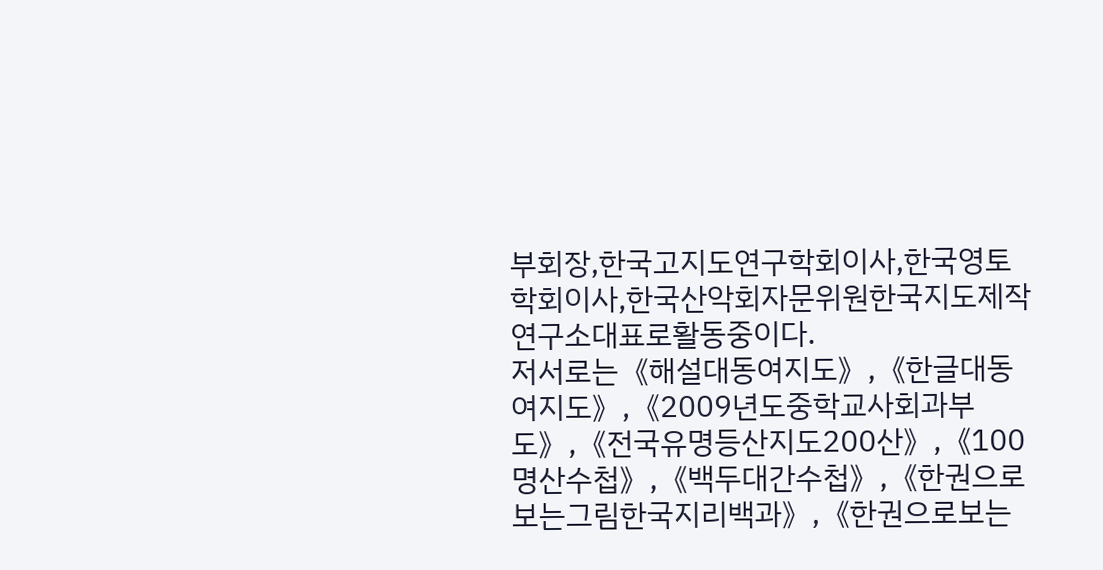부회장,한국고지도연구학회이사,한국영토학회이사,한국산악회자문위원한국지도제작연구소대표로활동중이다.
저서로는《해설대동여지도》,《한글대동여지도》,《2009년도중학교사회과부도》,《전국유명등산지도200산》,《100명산수첩》,《백두대간수첩》,《한권으로보는그림한국지리백과》,《한권으로보는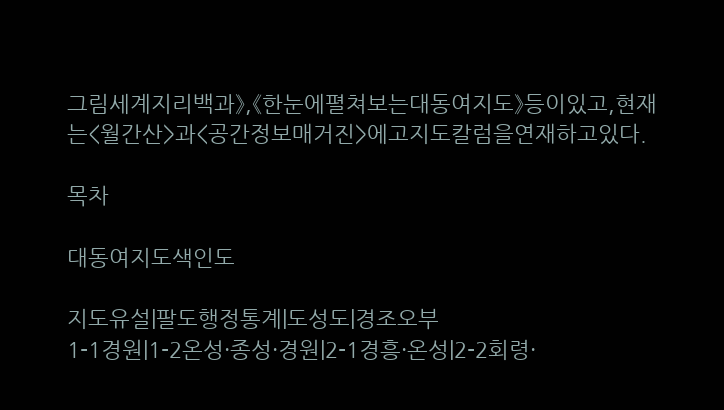그림세계지리백과》,《한눈에펼쳐보는대동여지도》등이있고,현재는<월간산>과<공간정보매거진>에고지도칼럼을연재하고있다.

목차

대동여지도색인도

지도유설|팔도행정통계|도성도|경조오부
1-1경원|1-2온성·종성·경원|2-1경흥·온성|2-2회령·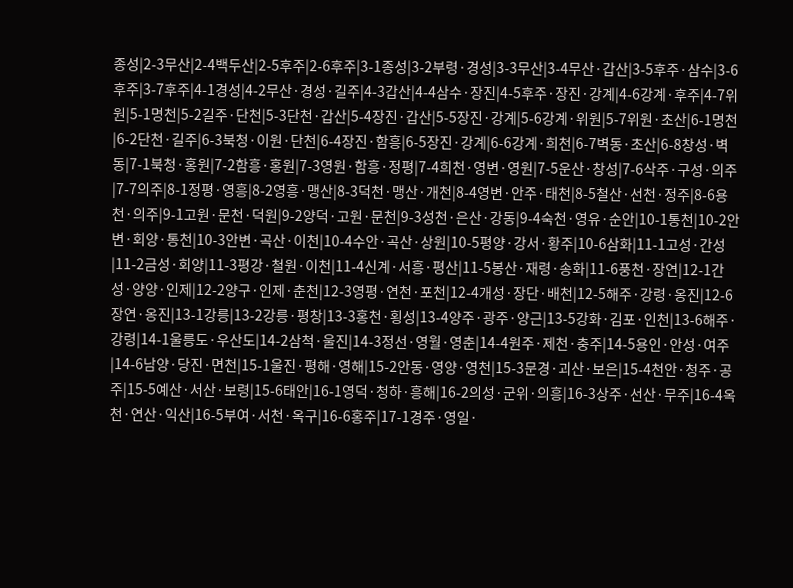종성|2-3무산|2-4백두산|2-5후주|2-6후주|3-1종성|3-2부령·경성|3-3무산|3-4무산·갑산|3-5후주·삼수|3-6후주|3-7후주|4-1경성|4-2무산·경성·길주|4-3갑산|4-4삼수·장진|4-5후주·장진·강계|4-6강계·후주|4-7위원|5-1명천|5-2길주·단천|5-3단천·갑산|5-4장진·갑산|5-5장진·강계|5-6강계·위원|5-7위원·초산|6-1명천|6-2단천·길주|6-3북청·이원·단천|6-4장진·함흥|6-5장진·강계|6-6강계·희천|6-7벽동·초산|6-8창성·벽동|7-1북청·홍원|7-2함흥·홍원|7-3영원·함흥·정평|7-4희천·영변·영원|7-5운산·창성|7-6삭주·구성·의주|7-7의주|8-1정평·영흥|8-2영흥·맹산|8-3덕천·맹산·개천|8-4영변·안주·태천|8-5철산·선천·정주|8-6용천·의주|9-1고원·문천·덕원|9-2양덕·고원·문천|9-3성천·은산·강동|9-4숙천·영유·순안|10-1통천|10-2안변·회양·통천|10-3안변·곡산·이천|10-4수안·곡산·상원|10-5평양·강서·황주|10-6삼화|11-1고성·간성|11-2금성·회양|11-3평강·철원·이천|11-4신계·서흥·평산|11-5봉산·재령·송화|11-6풍천·장연|12-1간성·양양·인제|12-2양구·인제·춘천|12-3영평·연천·포천|12-4개성·장단·배천|12-5해주·강령·옹진|12-6장연·옹진|13-1강릉|13-2강릉·평창|13-3홍천·횡성|13-4양주·광주·양근|13-5강화·김포·인천|13-6해주·강령|14-1울릉도·우산도|14-2삼척·울진|14-3정선·영월·영춘|14-4원주·제천·충주|14-5용인·안성·여주|14-6남양·당진·면천|15-1울진·평해·영해|15-2안동·영양·영천|15-3문경·괴산·보은|15-4천안·청주·공주|15-5예산·서산·보령|15-6태안|16-1영덕·청하·흥해|16-2의성·군위·의흥|16-3상주·선산·무주|16-4옥천·연산·익산|16-5부여·서천·옥구|16-6홍주|17-1경주·영일·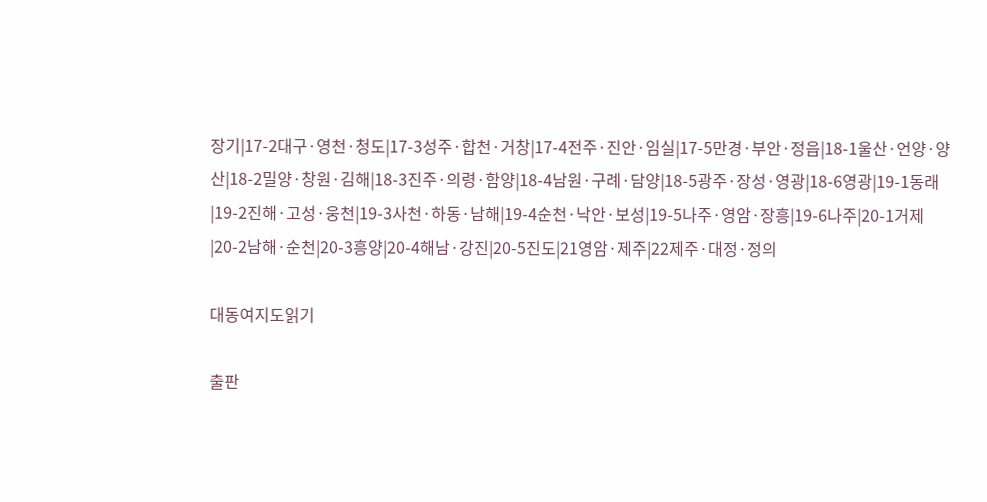장기|17-2대구·영천·청도|17-3성주·합천·거창|17-4전주·진안·임실|17-5만경·부안·정읍|18-1울산·언양·양산|18-2밀양·창원·김해|18-3진주·의령·함양|18-4남원·구례·담양|18-5광주·장성·영광|18-6영광|19-1동래|19-2진해·고성·웅천|19-3사천·하동·남해|19-4순천·낙안·보성|19-5나주·영암·장흥|19-6나주|20-1거제|20-2남해·순천|20-3흥양|20-4해남·강진|20-5진도|21영암·제주|22제주·대정·정의

대동여지도읽기

출판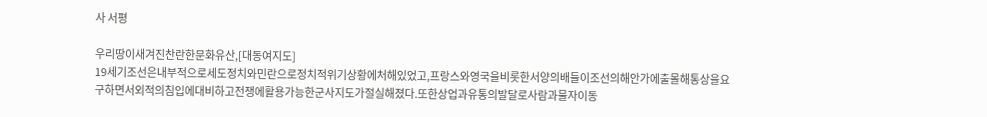사 서평

우리땅이새겨진찬란한문화유산,[대동여지도]
19세기조선은내부적으로세도정치와민란으로정치적위기상황에처해있었고,프랑스와영국을비롯한서양의배들이조선의해안가에출몰해통상을요구하면서외적의침입에대비하고전쟁에활용가능한군사지도가절실해졌다.또한상업과유통의발달로사람과물자이동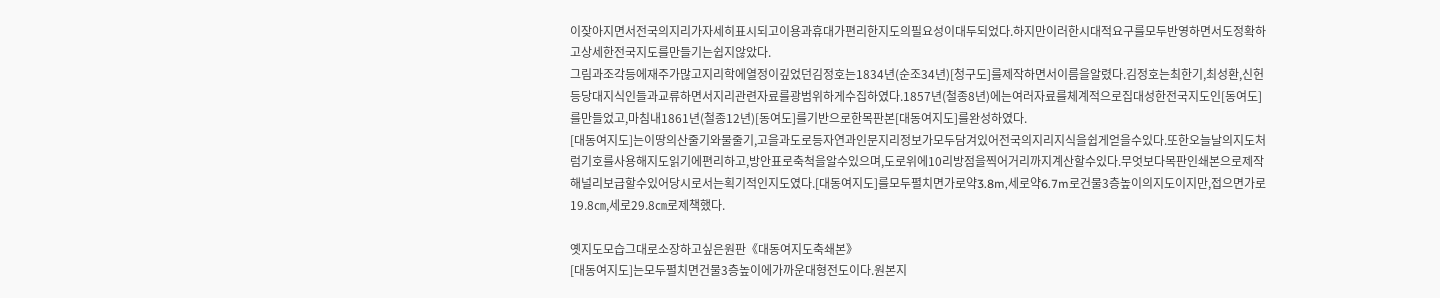이잦아지면서전국의지리가자세히표시되고이용과휴대가편리한지도의필요성이대두되었다.하지만이러한시대적요구를모두반영하면서도정확하고상세한전국지도를만들기는쉽지않았다.
그림과조각등에재주가많고지리학에열정이깊었던김정호는1834년(순조34년)[청구도]를제작하면서이름을알렸다.김정호는최한기,최성환,신헌등당대지식인들과교류하면서지리관련자료를광범위하게수집하였다.1857년(철종8년)에는여러자료를체계적으로집대성한전국지도인[동여도]를만들었고,마침내1861년(철종12년)[동여도]를기반으로한목판본[대동여지도]를완성하였다.
[대동여지도]는이땅의산줄기와물줄기,고을과도로등자연과인문지리정보가모두담겨있어전국의지리지식을쉽게얻을수있다.또한오늘날의지도처럼기호를사용해지도읽기에편리하고,방안표로축척을알수있으며,도로위에10리방점을찍어거리까지계산할수있다.무엇보다목판인쇄본으로제작해널리보급할수있어당시로서는획기적인지도였다.[대동여지도]를모두펼치면가로약3.8m,세로약6.7m로건물3층높이의지도이지만,접으면가로19.8㎝,세로29.8㎝로제책했다.

옛지도모습그대로소장하고싶은원판《대동여지도축쇄본》
[대동여지도]는모두펼치면건물3층높이에가까운대형전도이다.원본지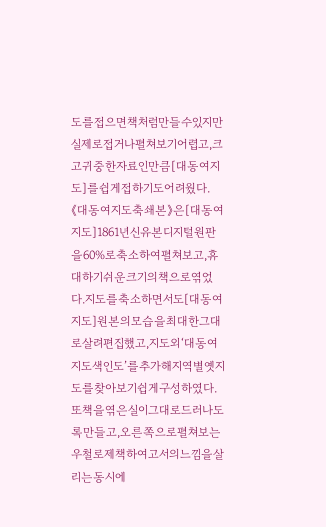도를접으면책처럼만들수있지만실제로접거나펼쳐보기어렵고,크고귀중한자료인만큼[대동여지도]를쉽게접하기도어려웠다.《대동여지도축쇄본》은[대동여지도]1861년신유본디지털원판을60%로축소하여펼쳐보고,휴대하기쉬운크기의책으로엮었다.지도를축소하면서도[대동여지도]원본의모습을최대한그대로살려편집했고,지도외‘대동여지도색인도’를추가해지역별옛지도를찾아보기쉽게구성하였다.또책을엮은실이그대로드러나도록만들고,오른쪽으로펼쳐보는우철로제책하여고서의느낌을살리는동시에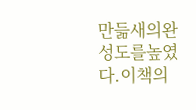만듦새의완성도를높였다.이책의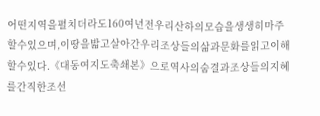어떤지역을펼치더라도160여년전우리산하의모습을생생히마주할수있으며,이땅을밟고살아간우리조상들의삶과문화를읽고이해할수있다.《대동여지도축쇄본》으로역사의숨결과조상들의지혜를간직한조선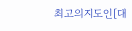최고의지도인[대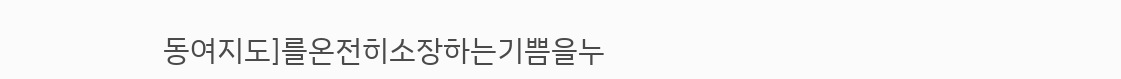동여지도]를온전히소장하는기쁨을누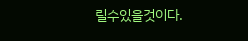릴수있을것이다.